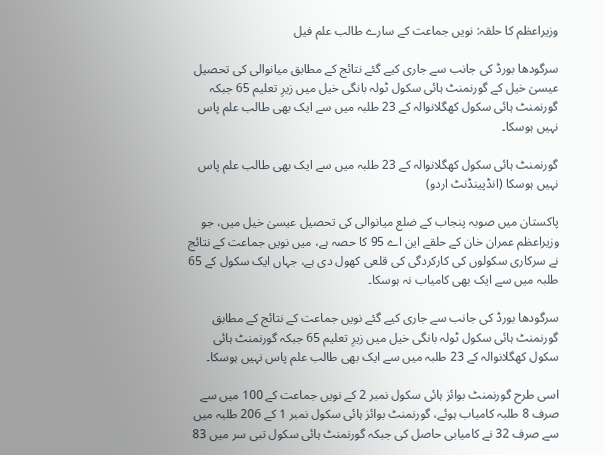وزیراعظم کا حلقہ: نویں جماعت کے سارے طالب علم فیل

سرگودھا بورڈ کی جانب سے جاری کیے گئے نتائج کے مطابق میانوالی کی تحصیل عیسیٰ خیل کے گورنمنٹ ہائی سکول ٹولہ بانگی خیل میں زیرِ تعلیم 65 جبکہ گورنمنٹ ہائی سکول کھگلانوالہ کے 23 طلبہ میں سے ایک بھی طالب علم پاس نہیں ہوسکا۔

گورنمنٹ ہائی سکول کھگلانوالہ کے 23 طلبہ میں سے ایک بھی طالب علم پاس نہیں ہوسکا (انڈپینڈنٹ اردو)

پاکستان میں صوبہ پنجاب کے ضلع میانوالی کی تحصیل عیسیٰ خیل میں، جو وزیراعظم عمران خان کے حلقے این اے 95 کا حصہ ہے، میں نویں جماعت کے نتائج نے سرکاری سکولوں کی کارکردگی کی قلعی کھول دی ہے، جہاں ایک سکول کے 65 طلبہ میں سے ایک بھی کامیاب نہ ہوسکا۔

سرگودھا بورڈ کی جانب سے جاری کیے گئے نویں جماعت کے نتائج کے مطابق گورنمنٹ ہائی سکول ٹولہ بانگی خیل میں زیرِ تعلیم 65 جبکہ گورنمنٹ ہائی سکول کھگلانوالہ کے 23 طلبہ میں سے ایک بھی طالب علم پاس نہیں ہوسکا۔

اسی طرح گورنمنٹ بوائز ہائی سکول نمبر 2 کے نویں جماعت کے 100 میں سے صرف 8 طلبہ کامیاب ہوئے، گورنمنٹ بوائز ہائی سکول نمبر 1 کے 206 طلبہ میں سے صرف 32 نے کامیابی حاصل کی جبکہ گورنمنٹ ہائی سکول تبی سر میں 83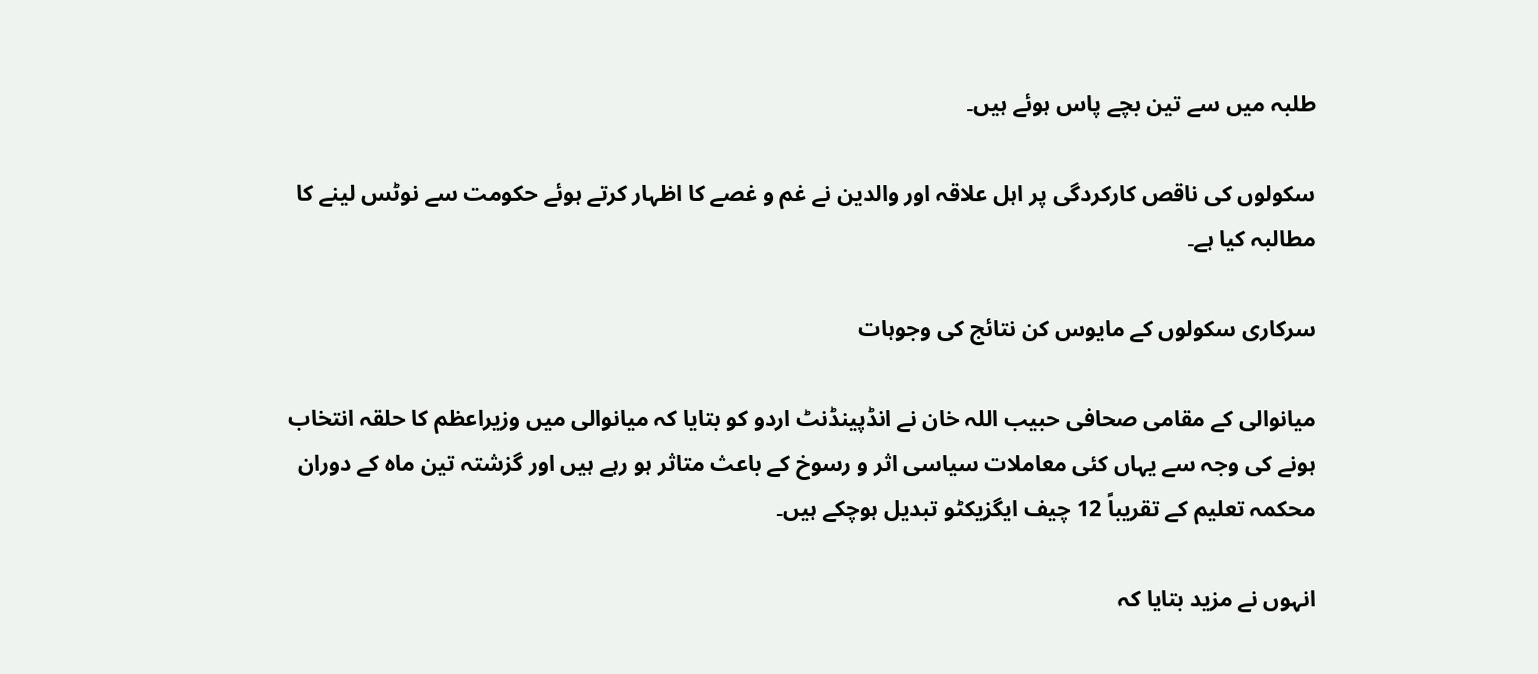طلبہ میں سے تین بچے پاس ہوئے ہیں۔

سکولوں کی ناقص کارکردگی پر اہل علاقہ اور والدین نے غم و غصے کا اظہار کرتے ہوئے حکومت سے نوٹس لینے کا مطالبہ کیا ہے۔

سرکاری سکولوں کے مایوس کن نتائج کی وجوہات

میانوالی کے مقامی صحافی حبیب اللہ خان نے انڈپینڈنٹ اردو کو بتایا کہ میانوالی میں وزیراعظم کا حلقہ انتخاب ہونے کی وجہ سے یہاں کئی معاملات سیاسی اثر و رسوخ کے باعث متاثر ہو رہے ہیں اور گزشتہ تین ماہ کے دوران محکمہ تعلیم کے تقریباً 12 چیف ایگزیکٹو تبدیل ہوچکے ہیں۔

انہوں نے مزید بتایا کہ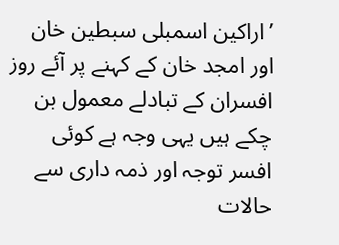’اراکین اسمبلی سبطین خان اور امجد خان کے کہنے پر آئے روز افسران کے تبادلے معمول بن چکے ہیں یہی وجہ ہے کوئی افسر توجہ اور ذمہ داری سے حالات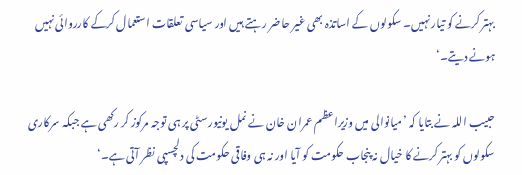بہتر کرنے کو تیار نہیں۔ سکولوں کے اساتذہ بھی غیر حاضر رہتے ہیں اور سیاسی تعلقات استعمال کرکے کارروائی نہیں ہونے دیتے۔‘

حبیب اللہ نے بتایا کہ ’میانوالی میں وزیراعظم عمران خان نے نمل یونیورسٹی پر ہی توجہ مرکوز کر رکھی ہے جبکہ سرکاری سکولوں کو بہتر کرنے کا خیال نہ پنجاب حکومت کو آیا اور نہ ہی وفاقی حکومت کی دلچسپی نظر آتی ہے۔‘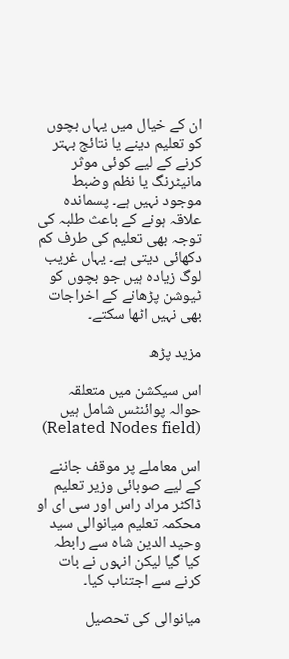ان کے خیال میں یہاں بچوں کو تعلیم دینے یا نتائج بہتر کرنے کے لیے کوئی موثر مانیٹرنگ یا نظم وضبط موجود نہیں ہے۔ پسماندہ علاقہ ہونے کے باعث طلبہ کی توجہ بھی تعلیم کی طرف کم دکھائی دیتی ہے۔ یہاں غریب لوگ زیادہ ہیں جو بچوں کو ٹیوشن پڑھانے کے اخراجات بھی نہیں اٹھا سکتے۔

مزید پڑھ

اس سیکشن میں متعلقہ حوالہ پوائنٹس شامل ہیں (Related Nodes field)

اس معاملے پر موقف جاننے کے لیے صوبائی وزیر تعلیم ڈاکٹر مراد راس اور سی ای او محکمہ تعلیم میانوالی سید وحید الدین شاہ سے رابطہ کیا گیا لیکن انہوں نے بات کرنے سے اجتناب کیا۔

میانوالی کی تحصیل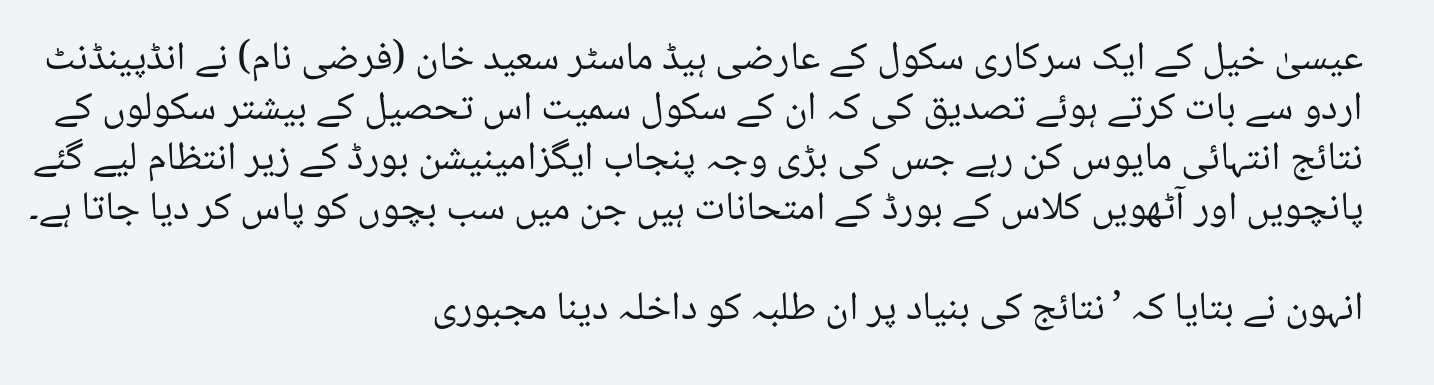عیسیٰ خیل کے ایک سرکاری سکول کے عارضی ہیڈ ماسٹر سعید خان (فرضی نام) نے انڈپینڈنٹ اردو سے بات کرتے ہوئے تصدیق کی کہ ان کے سکول سمیت اس تحصیل کے بیشتر سکولوں کے نتائج انتہائی مایوس کن رہے جس کی بڑی وجہ پنجاب ایگزامینیشن بورڈ کے زیر انتظام لیے گئے پانچویں اور آٹھویں کلاس کے بورڈ کے امتحانات ہیں جن میں سب بچوں کو پاس کر دیا جاتا ہے۔

انہون نے بتایا کہ ’نتائج کی بنیاد پر ان طلبہ کو داخلہ دینا مجبوری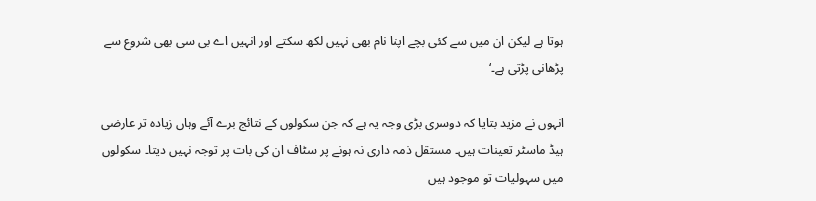ہوتا ہے لیکن ان میں سے کئی بچے اپنا نام بھی نہیں لکھ سکتے اور انہیں اے بی سی بھی شروع سے پڑھانی پڑتی ہے۔‘

انہوں نے مزید بتایا کہ دوسری بڑی وجہ یہ ہے کہ جن سکولوں کے نتائج برے آئے وہاں زیادہ تر عارضی ہیڈ ماسٹر تعینات ہیں۔ مستقل ذمہ داری نہ ہونے پر سٹاف ان کی بات پر توجہ نہیں دیتا۔ سکولوں میں سہولیات تو موجود ہیں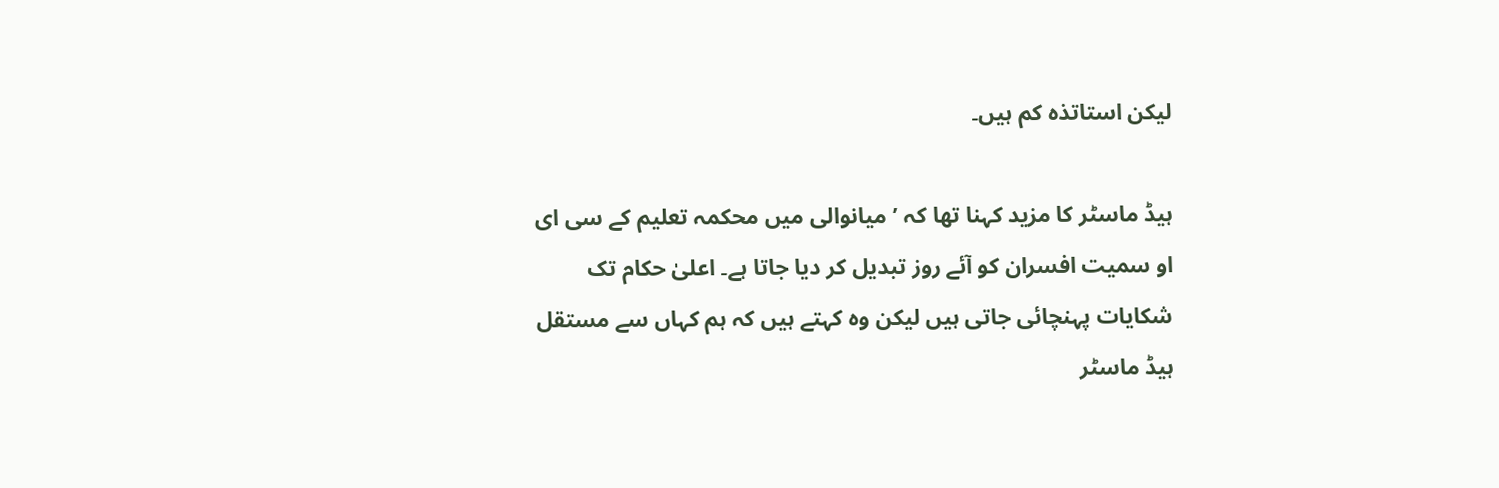لیکن استاتذہ کم ہیں۔

ہیڈ ماسٹر کا مزید کہنا تھا کہ ’میانوالی میں محکمہ تعلیم کے سی ای او سمیت افسران کو آئے روز تبدیل کر دیا جاتا ہے۔ اعلیٰ حکام تک شکایات پہنچائی جاتی ہیں لیکن وہ کہتے ہیں کہ ہم کہاں سے مستقل ہیڈ ماسٹر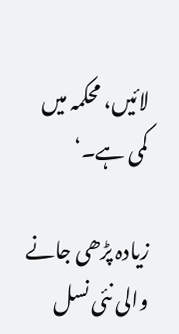لائیں، محکمہ میں کمی ہے۔‘

زیادہ پڑھی جانے والی نئی نسل